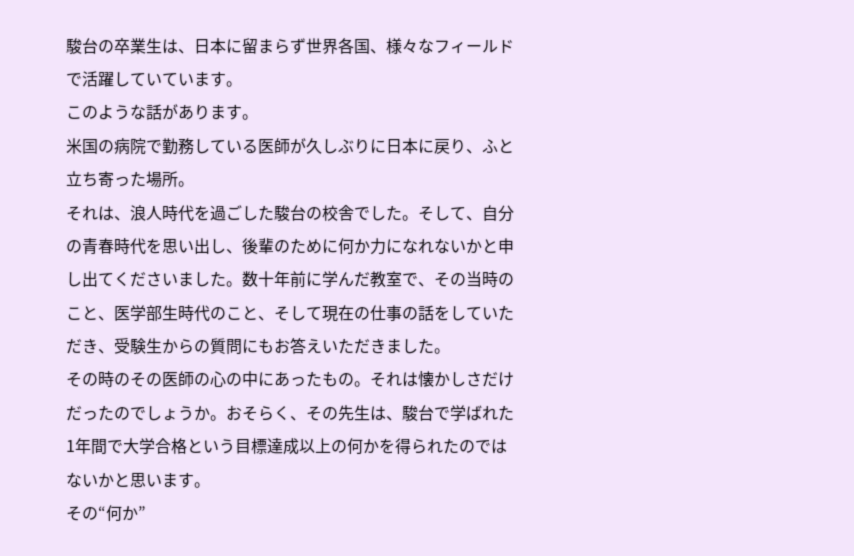駿台の卒業生は、日本に留まらず世界各国、様々なフィールドで活躍していています。
このような話があります。
米国の病院で勤務している医師が久しぶりに日本に戻り、ふと立ち寄った場所。
それは、浪人時代を過ごした駿台の校舎でした。そして、自分の青春時代を思い出し、後輩のために何か力になれないかと申し出てくださいました。数十年前に学んだ教室で、その当時のこと、医学部生時代のこと、そして現在の仕事の話をしていただき、受験生からの質問にもお答えいただきました。
その時のその医師の心の中にあったもの。それは懐かしさだけだったのでしょうか。おそらく、その先生は、駿台で学ばれた1年間で大学合格という目標達成以上の何かを得られたのではないかと思います。
その“何か”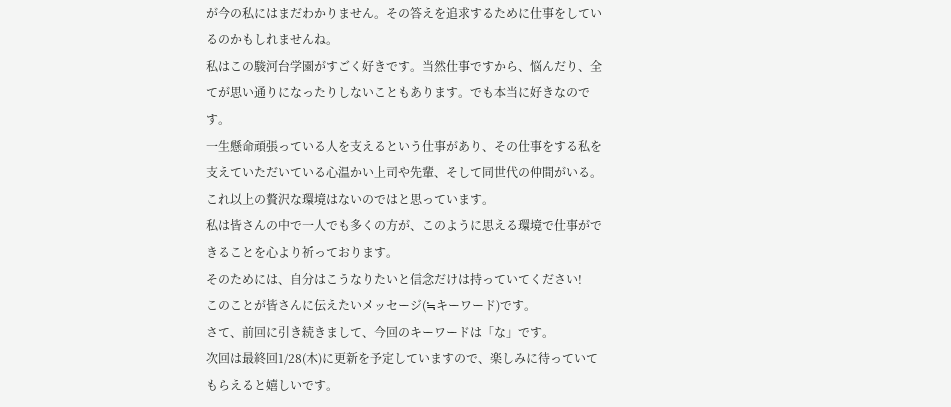が今の私にはまだわかりません。その答えを追求するために仕事をしているのかもしれませんね。
私はこの駿河台学園がすごく好きです。当然仕事ですから、悩んだり、全てが思い通りになったりしないこともあります。でも本当に好きなのです。
一生懸命頑張っている人を支えるという仕事があり、その仕事をする私を支えていただいている心温かい上司や先輩、そして同世代の仲間がいる。
これ以上の贅沢な環境はないのではと思っています。
私は皆さんの中で一人でも多くの方が、このように思える環境で仕事ができることを心より祈っております。
そのためには、自分はこうなりたいと信念だけは持っていてください!
このことが皆さんに伝えたいメッセージ(≒キーワード)です。
さて、前回に引き続きまして、今回のキーワードは「な」です。
次回は最終回1/28(木)に更新を予定していますので、楽しみに待っていてもらえると嬉しいです。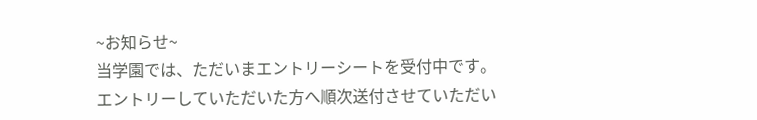~お知らせ~
当学園では、ただいまエントリーシートを受付中です。エントリーしていただいた方へ順次送付させていただい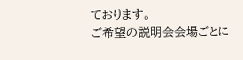ております。
ご希望の説明会会場ごとに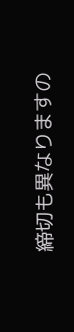締切も異なりますの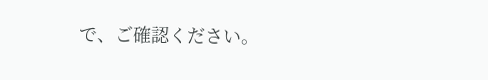で、ご確認ください。